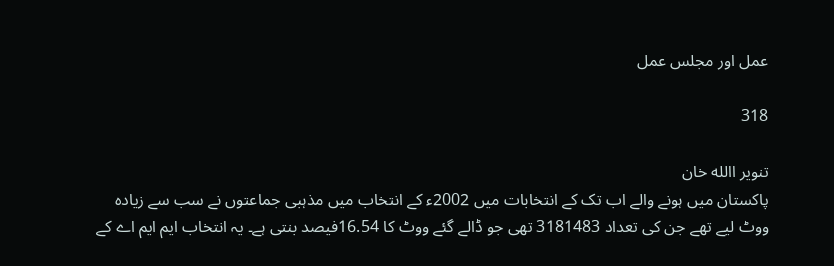عمل اور مجلس عمل

318

تنویر االله خان
پاکستان میں ہونے والے اب تک کے انتخابات میں 2002ء کے انتخاب میں مذہبی جماعتوں نے سب سے زیادہ ووٹ لیے تھے جن کی تعداد 3181483 تھی جو ڈالے گئے ووٹ کا 16.54فیصد بنتی ہے۔ یہ انتخاب ایم ایم اے کے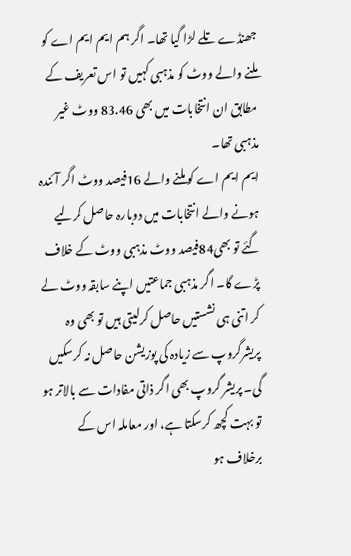جھنڈے تلے لڑا گیا تھا۔ اگر ہم ایم ایم اے کو ملنے والے ووٹ کو مذہبی کہیں تو اس تعریف کے مطابق ان انتخابات میں بھی 83.46 ووٹ غیر مذہبی تھا۔
ایم ایم اے کو ملنے والے 16فیصد ووٹ اگر آئندہ ہونے والے انتخابات میں دوبارہ حاصل کرلیے گئے تو بھی84فیصد ووٹ مذہبی ووٹ کے خلاف پڑے گا۔ اگر مذہبی جماعتیں اپنے سابقہ ووٹ لے کر اتنی ہی نشستیں حاصل کرلیتی ہیں تو بھی وہ پریشرگروپ سے زیادہ کی پوزیشن حاصل نہ کرسکیں گی۔ پریشر گروپ بھی اگر ذاتی مفادات سے بالاتر ہو تو بہت کچھ کرسکتا ہے، اور معاملہ اس کے برخلاف ہو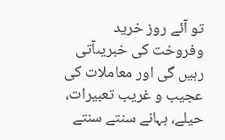تو آئے روز خرید وفروخت کی خبریںآتی رہیں گی اور معاملات کی عجیب و غریب تعبیرات، حیلے، بہانے سنتے سنتے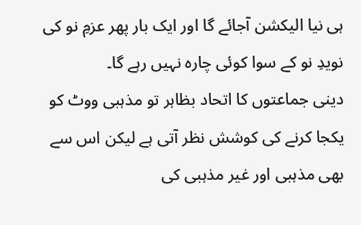ہی نیا الیکشن آجائے گا اور ایک بار پھر عزمِ نو کی نویدِ نو کے سوا کوئی چارہ نہیں رہے گا۔
دینی جماعتوں کا اتحاد بظاہر تو مذہبی ووٹ کو یکجا کرنے کی کوشش نظر آتی ہے لیکن اس سے بھی مذہبی اور غیر مذہبی کی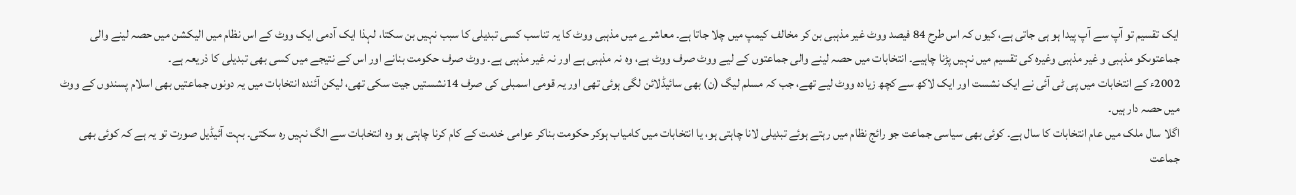ایک تقسیم تو آپ سے آپ پیدا ہو ہی جاتی ہے، کیوں کہ اس طرح 84 فیصد ووٹ غیر مذہبی بن کر مخالف کیمپ میں چلا جاتا ہے۔ معاشرے میں مذہبی ووٹ کا یہ تناسب کسی تبدیلی کا سبب نہیں بن سکتا، لہذا ایک آدمی ایک ووٹ کے اس نظام میں الیکشن میں حصہ لینے والی جماعتوںکو مذہبی و غیر مذہبی وغیرہ کی تقسیم میں نہیں پڑنا چاہیے۔ انتخابات میں حصہ لینے والی جماعتوں کے لیے ووٹ صرف ووٹ ہے، وہ نہ مذہبی ہے اور نہ غیر مذہبی ہے۔ ووٹ صرف حکومت بنانے اور اس کے نتیجے میں کسی بھی تبدیلی کا ذریعہ ہے۔
2002ء کے انتخابات میں پی ٹی آئی نے ایک نشست اور ایک لاکھ سے کچھ زیادہ ووٹ لیے تھے، جب کہ مسلم لیگ (ن) بھی سائیڈلائن لگی ہوئی تھی اور یہ قومی اسمبلی کی صرف 14نشستیں جیت سکی تھی، لیکن آئندہ انتخابات میں یہ دونوں جماعتیں بھی اسلام پسندوں کے ووٹ میں حصہ دار ہیں۔
اگلا سال ملک میں عام انتخابات کا سال ہے۔ کوئی بھی سیاسی جماعت جو رائج نظام میں رہتے ہوئے تبدیلی لانا چاہتی ہو، یا انتخابات میں کامیاب ہوکر حکومت بناکر عوامی خدمت کے کام کرنا چاہتی ہو وہ انتخابات سے الگ نہیں رہ سکتی۔ بہت آئیڈیل صورت تو یہ ہے کہ کوئی بھی جماعت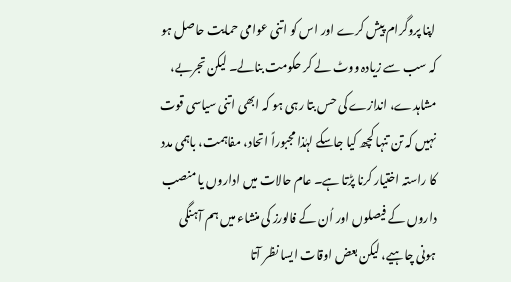اپنا پروگرام پیش کرے اور اس کو اتنی عوامی حمایت حاصل ہو کہ سب سے زیادہ ووٹ لے کر حکومت بنالے۔ لیکن تجربے، مشاہدے، اندازے کی حس بتا رہی ہو کہ ابھی اتنی سیاسی قوت نہیں کہ تن تنہا کچھ کیا جاسکے لہٰذا مجبوراً اتحاد، مفاہمت، باہمی مدد کا راستہ اختیار کرنا پڑتا ہے۔ عام حالات میں اداروں یا منصب داروں کے فیصلوں اور اُن کے فالورز کی منشاء میں ہم آہنگی ہونی چاہیے، لیکن بعض اوقات ایسا نظر آتا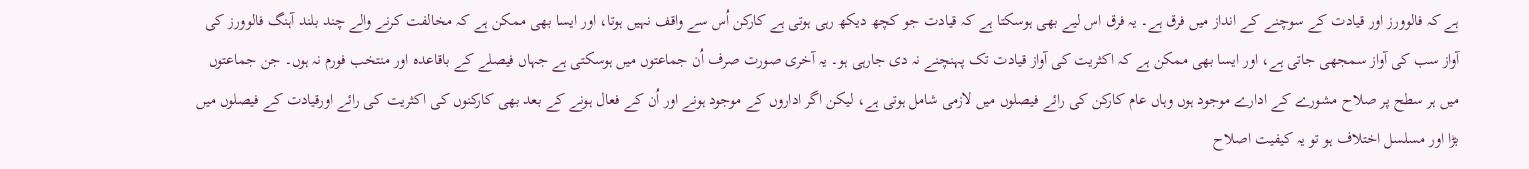ہے کہ فالوورز اور قیادت کے سوچنے کے انداز میں فرق ہے۔ یہ فرق اس لیے بھی ہوسکتا ہے کہ قیادت جو کچھ دیکھ رہی ہوتی ہے کارکن اُس سے واقف نہیں ہوتا، اور ایسا بھی ممکن ہے کہ مخالفت کرنے والے چند بلند آہنگ فالوورز کی آواز سب کی آواز سمجھی جاتی ہے، اور ایسا بھی ممکن ہے کہ اکثریت کی آواز قیادت تک پہنچنے نہ دی جارہی ہو۔ یہ آخری صورت صرف اُن جماعتوں میں ہوسکتی ہے جہاں فیصلے کے باقاعدہ اور منتخب فورم نہ ہوں۔ جن جماعتوں میں ہر سطح پر صلاح مشورے کے ادارے موجود ہوں وہاں عام کارکن کی رائے فیصلوں میں لازمی شامل ہوتی ہے، لیکن اگر اداروں کے موجود ہونے اور اُن کے فعال ہونے کے بعد بھی کارکنوں کی اکثریت کی رائے اورقیادت کے فیصلوں میں بڑا اور مسلسل اختلاف ہو تو یہ کیفیت اصلاح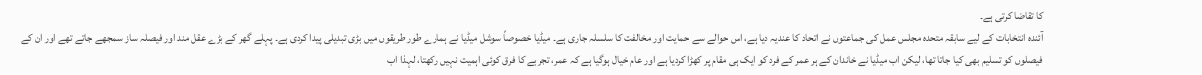کا تقاضا کرتی ہے۔
آئندہ انتخابات کے لیے سابقہ متحدہ مجلس عمل کی جماعتوں نے اتحاد کا عندیہ دیا ہے، اس حوالے سے حمایت اور مخالفت کا سلسلہ جاری ہے۔ میڈیا خصوصاً سوشل میڈیا نے ہمارے طور طریقوں میں بڑی تبدیلی پیدا کردی ہے۔ پہلے گھر کے بڑے عقل مند اور فیصلہ ساز سمجھے جاتے تھے اور ان کے فیصلوں کو تسلیم بھی کیا جاتا تھا، لیکن اب میڈیا نے خاندان کے ہر عمر کے فرد کو ایک ہی مقام پر کھڑا کردیا ہے اور عام خیال ہوگیا ہے کہ عمر، تجربے کا فرق کوئی اہمیت نہیں رکھتا، لہذا اب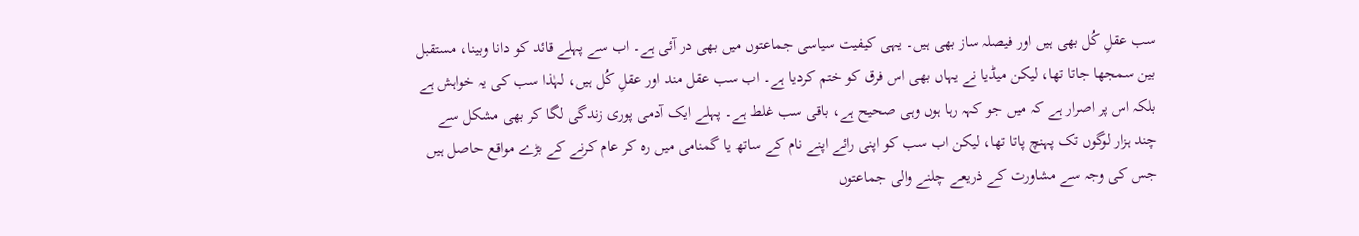سب عقلِ کُل بھی ہیں اور فیصلہ ساز بھی ہیں۔ یہی کیفیت سیاسی جماعتوں میں بھی در آئی ہے۔ اب سے پہلے قائد کو دانا وبینا، مستقبل بین سمجھا جاتا تھا، لیکن میڈیا نے یہاں بھی اس فرق کو ختم کردیا ہے۔ اب سب عقل مند اور عقلِ کُل ہیں، لہٰذا سب کی یہ خواہش ہے بلکہ اس پر اصرار ہے کہ میں جو کہہ رہا ہوں وہی صحیح ہے، باقی سب غلط ہے۔ پہلے ایک آدمی پوری زندگی لگا کر بھی مشکل سے چند ہزار لوگوں تک پہنچ پاتا تھا، لیکن اب سب کو اپنی رائے اپنے نام کے ساتھ یا گمنامی میں رہ کر عام کرنے کے بڑے مواقع حاصل ہیں جس کی وجہ سے مشاورت کے ذریعے چلنے والی جماعتوں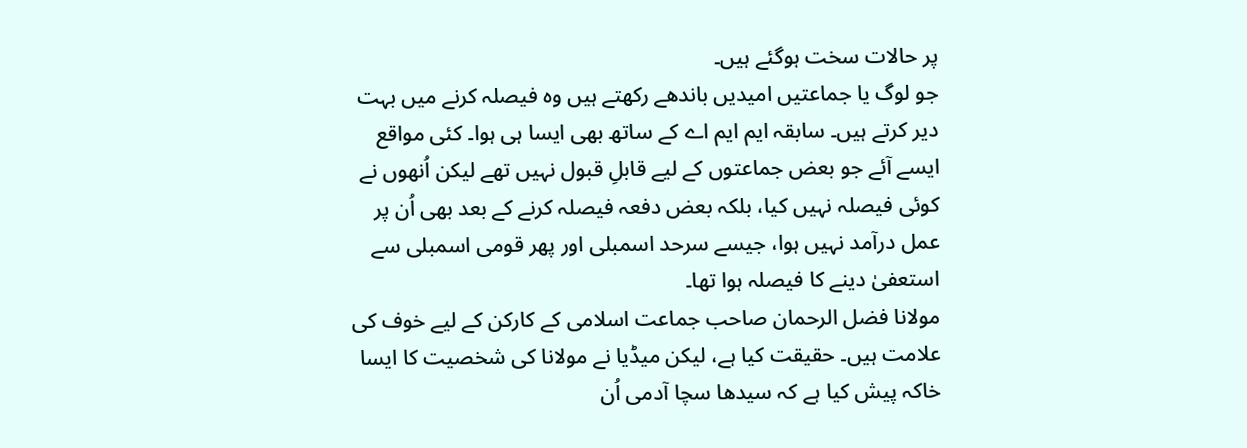پر حالات سخت ہوگئے ہیں۔
جو لوگ یا جماعتیں امیدیں باندھے رکھتے ہیں وہ فیصلہ کرنے میں بہت دیر کرتے ہیں۔ سابقہ ایم ایم اے کے ساتھ بھی ایسا ہی ہوا۔ کئی مواقع ایسے آئے جو بعض جماعتوں کے لیے قابلِ قبول نہیں تھے لیکن اُنھوں نے کوئی فیصلہ نہیں کیا، بلکہ بعض دفعہ فیصلہ کرنے کے بعد بھی اُن پر عمل درآمد نہیں ہوا، جیسے سرحد اسمبلی اور پھر قومی اسمبلی سے استعفیٰ دینے کا فیصلہ ہوا تھا۔
مولانا فضل الرحمان صاحب جماعت اسلامی کے کارکن کے لیے خوف کی علامت ہیں۔ حقیقت کیا ہے، لیکن میڈیا نے مولانا کی شخصیت کا ایسا خاکہ پیش کیا ہے کہ سیدھا سچا آدمی اُن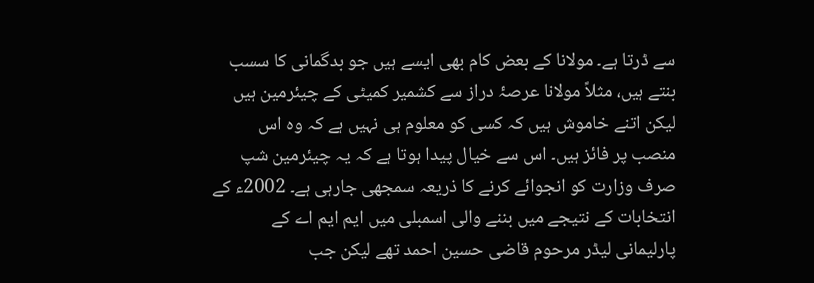سے ڈرتا ہے۔ مولانا کے بعض کام بھی ایسے ہیں جو بدگمانی کا سسب بنتے ہیں، مثلاً مولانا عرصۂ دراز سے کشمیر کمیٹی کے چیئرمین ہیں لیکن اتنے خاموش ہیں کہ کسی کو معلوم ہی نہیں ہے کہ وہ اس منصب پر فائز ہیں۔ اس سے خیال پیدا ہوتا ہے کہ یہ چیئرمین شپ صرف وزارت کو انجوائے کرنے کا ذریعہ سمجھی جارہی ہے۔ 2002ء کے انتخابات کے نتیجے میں بننے والی اسمبلی میں ایم ایم اے کے پارلیمانی لیڈر مرحوم قاضی حسین احمد تھے لیکن جب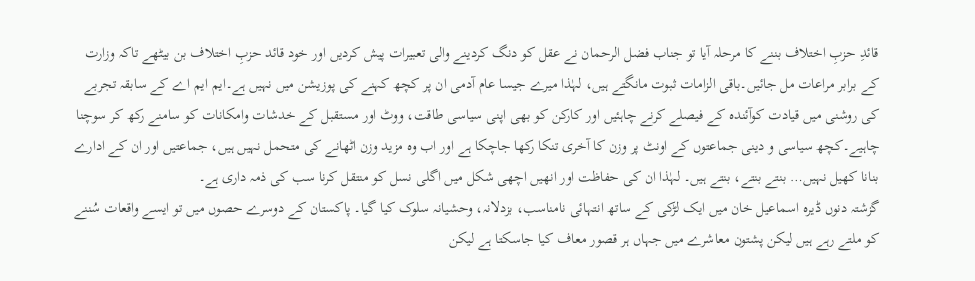قائدِ حزبِ اختلاف بننے کا مرحلہ آیا تو جناب فضل الرحمان نے عقل کو دنگ کردینے والی تعبیرات پیش کردیں اور خود قائد حزبِ اختلاف بن بیٹھے تاکہ وزارت کے برابر مراعات مل جائیں۔باقی الزامات ثبوت مانگتے ہیں، لہٰذا میرے جیسا عام آدمی ان پر کچھ کہنے کی پوزیشن میں نہیں ہے۔ایم ایم اے کے سابقہ تجربے کی روشنی میں قیادت کوآئندہ کے فیصلے کرنے چاہئیں اور کارکن کو بھی اپنی سیاسی طاقت، ووٹ اور مستقبل کے خدشات وامکانات کو سامنے رکھ کر سوچنا چاہیے۔کچھ سیاسی و دینی جماعتوں کے اونٹ پر وزن کا آخری تنکا رکھا جاچکا ہے اور اب وہ مزید وزن اٹھانے کی متحمل نہیں ہیں، جماعتیں اور ان کے ادارے بنانا کھیل نہیں… بنتے بنتے، بنتے ہیں۔ لہٰذا ان کی حفاظت اور انھیں اچھی شکل میں اگلی نسل کو منتقل کرنا سب کی ذمہ داری ہے۔
گزشتہ دنوں ڈیرہ اسماعیل خان میں ایک لڑکی کے ساتھ انتہائی نامناسب، بزدلانہ، وحشیانہ سلوک کیا گیا۔ پاکستان کے دوسرے حصوں میں تو ایسے واقعات سُننے کو ملتے رہے ہیں لیکن پشتون معاشرے میں جہاں ہر قصور معاف کیا جاسکتا ہے لیکن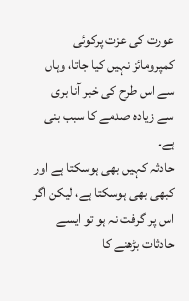عورت کی عزت پرکوئی کمپرومائز نہیں کیا جاتا، وہاں سے اس طرح کی خبر آنا بری سے زیادہ صدمے کا سبب بنی ہے۔
حادثہ کہیں بھی ہوسکتا ہے اور کبھی بھی ہوسکتا ہے، لیکن اگر اس پر گرفت نہ ہو تو ایسے حادثات بڑھنے کا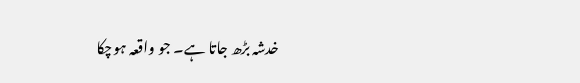خدشہ بڑھ جاتا ہے۔ جو واقعہ ہوچکا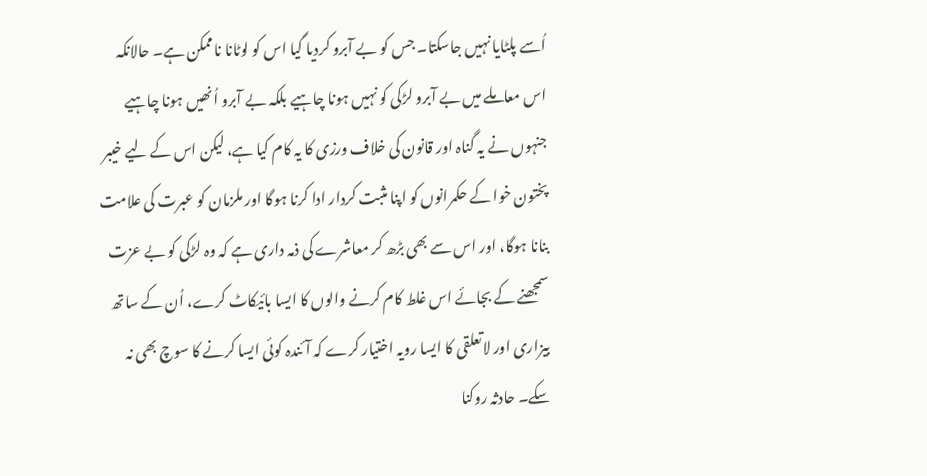اُسے پلٹایا نہیں جاسکتا۔ جس کو بے آبرو کردیا گیا اس کو لوٹانا ناممکن ہے۔ حالانکہ اس معاملے میں بے آبرو لڑکی کو نہیں ہونا چاہیے بلکہ بے آبرو اُنھیں ہونا چاہیے جنہوں نے یہ گناہ اور قانون کی خلاف ورزی کا یہ کام کیا ہے، لیکن اس کے لیے خیبر پختون خوا کے حکمرانوں کو اپنا مثبت کردار ادا کرنا ہوگا اور ملزمان کو عبرت کی علامت بنانا ہوگا، اور اس سے بھی بڑھ کر معاشرے کی ذمہ داری ہے کہ وہ لڑکی کو بے عزت سمجھنے کے بجائے اس غلط کام کرنے والوں کا ایسا بائیکاٹ کرے، اُن کے ساتھ بیزاری اور لاتعلقی کا ایسا رویہ اختیار کرے کہ آئندہ کوئی ایسا کرنے کا سوچ بھی نہ سکے۔ حادثہ روکنا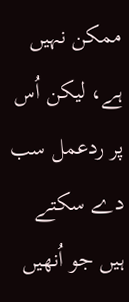ممکن نہیں ہے، لیکن اُس پر ردعمل سب دے سکتے ہیں جو اُنھیں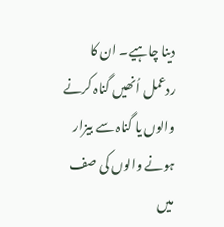دینا چاہیے۔ ان کا ردعمل اُنھیں گناہ کرنے والوں یا گناہ سے بیزار ہونے والوں کی صف میں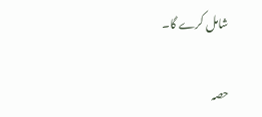شامل کرے گا۔

حصہ